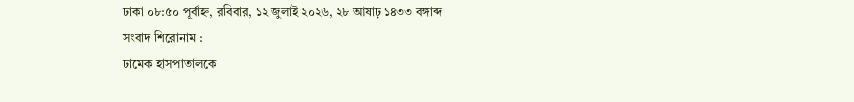ঢাকা ০৮:৫০ পূর্বাহ্ন, রবিবার, ১২ জুলাই ২০২৬, ২৮ আষাঢ় ১৪৩৩ বঙ্গাব্দ
সংবাদ শিরোনাম :
ঢামেক হাসপাতালকে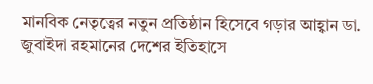মানবিক নেতৃত্বের নতুন প্রতিষ্ঠান হিসেবে গড়ার আহ্বান ডা. জুবাইদা রহমানের দেশের ইতিহাসে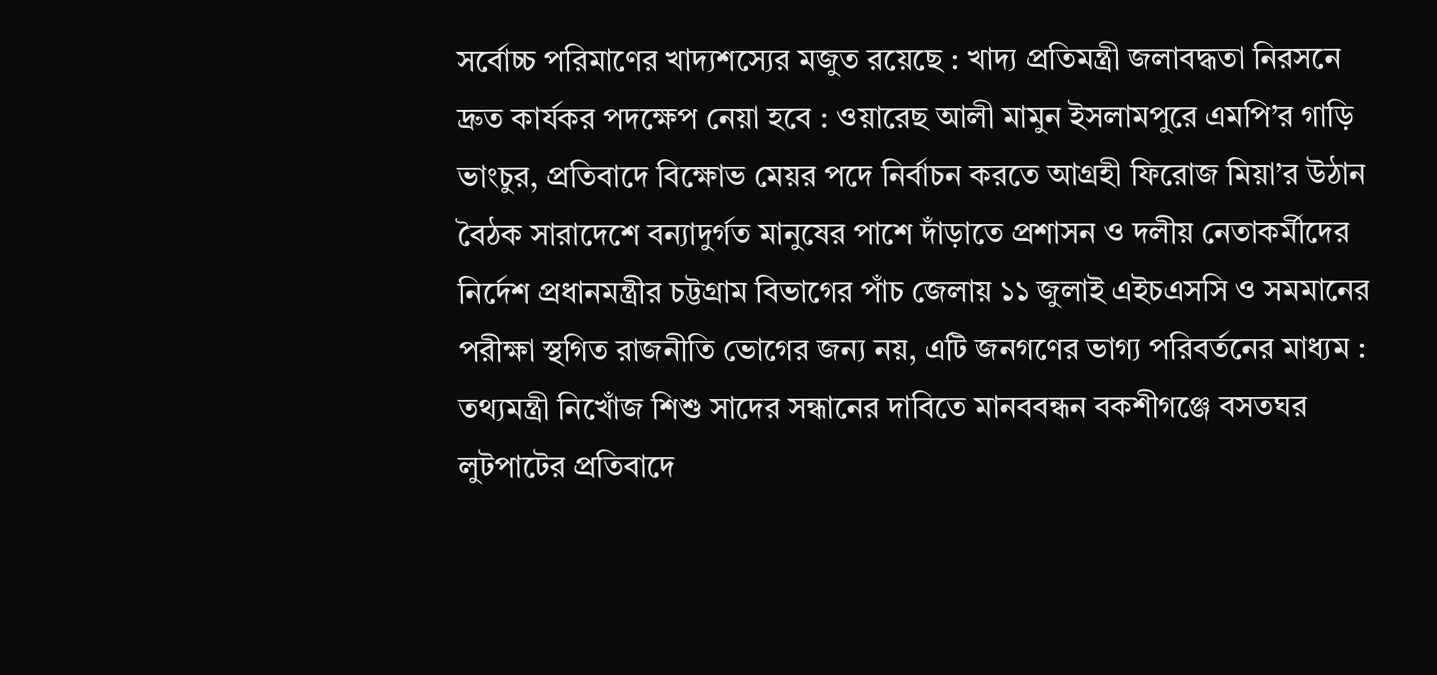সর্বোচ্চ পরিমাণের খাদ্যশস্যের মজুত রয়েছে : খাদ্য প্রতিমন্ত্রী জলাবদ্ধতা নিরসনে দ্রুত কার্যকর পদক্ষেপ নেয়া হবে : ওয়ারেছ আলী মামুন ইসলামপুরে এমপি’র গাড়ি ভাংচুর, প্রতিবাদে বিক্ষোভ মেয়র পদে নির্বাচন করতে আগ্রহী ফিরোজ মিয়া’র উঠান বৈঠক সারাদেশে বন্যাদুর্গত মানুষের পাশে দাঁড়াতে প্রশাসন ও দলীয় নেতাকর্মীদের নির্দেশ প্রধানমন্ত্রীর চট্টগ্রাম বিভাগের পাঁচ জেলায় ১১ জুলাই এইচএসসি ও সমমানের পরীক্ষা স্থগিত রাজনীতি ভোগের জন্য নয়, এটি জনগণের ভাগ্য পরিবর্তনের মাধ্যম : তথ্যমন্ত্রী নিখোঁজ শিশু সাদের সন্ধানের দাবিতে মানববন্ধন বকশীগঞ্জে বসতঘর লুটপাটের প্রতিবাদে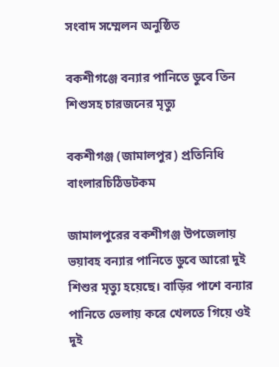সংবাদ সম্মেলন অনুষ্ঠিত

বকশীগঞ্জে বন্যার পানিতে ডুবে তিন শিশুসহ চারজনের মৃত্যু

বকশীগঞ্জ (জামালপুর) প্রতিনিধি
বাংলারচিঠিডটকম

জামালপুরের বকশীগঞ্জ উপজেলায় ভয়াবহ বন্যার পানিতে ডুবে আরো দুই শিশুর মৃত্যু হয়েছে। বাড়ির পাশে বন্যার পানিতে ভেলায় করে খেলতে গিয়ে ওই দুই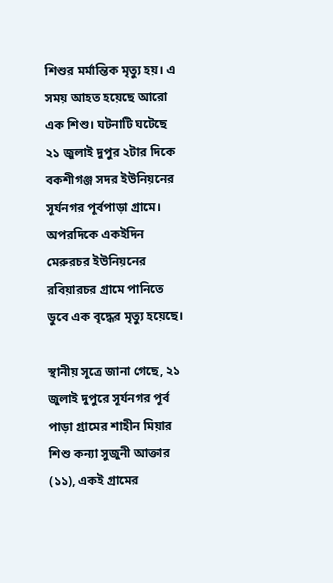শিশুর মর্মান্তিক মৃত্যু হয়। এ সময় আহত হয়েছে আরো এক শিশু। ঘটনাটি ঘটেছে ২১ জুলাই দুপুর ২টার দিকে বকশীগঞ্জ সদর ইউনিয়নের সূর্যনগর পূর্বপাড়া গ্রামে। অপরদিকে একইদিন মেরুরচর ইউনিয়নের রবিয়ারচর গ্রামে পানিতে ডুবে এক বৃদ্ধের মৃত্যু হয়েছে।

স্থানীয় সূত্রে জানা গেছে, ২১ জুলাই দুপুরে সূর্যনগর পূর্ব পাড়া গ্রামের শাহীন মিয়ার শিশু কন্যা সুজুনী আক্তার (১১), একই গ্রামের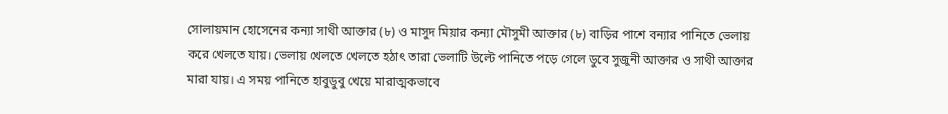সোলায়মান হোসেনের কন্যা সাথী আক্তার (৮) ও মাসুদ মিয়ার কন্যা মৌসুমী আক্তার (৮) বাড়ির পাশে বন্যার পানিতে ভেলায় করে খেলতে যায়। ভেলায় খেলতে খেলতে হঠাৎ তারা ভেলাটি উল্টে পানিতে পড়ে গেলে ডুবে সুজুনী আক্তার ও সাথী আক্তার মারা যায়। এ সময় পানিতে হাবুডুবু খেয়ে মারাত্মকভাবে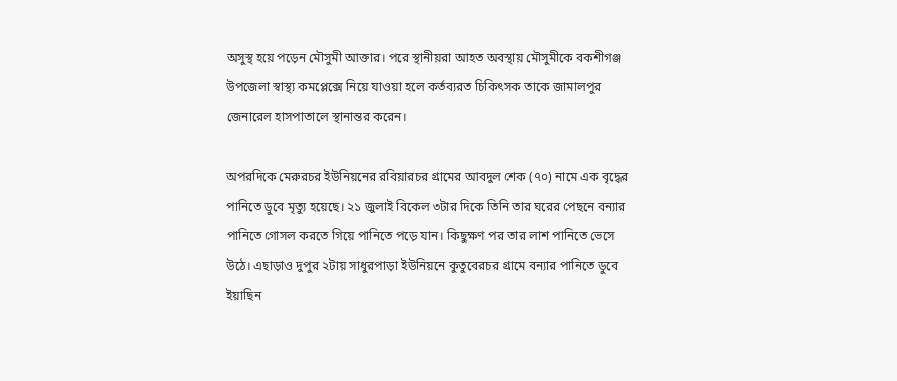অসুস্থ হয়ে পড়েন মৌসুমী আক্তার। পরে স্থানীয়রা আহত অবস্থায় মৌসুমীকে বকশীগঞ্জ উপজেলা স্বাস্থ্য কমপ্লেক্সে নিয়ে যাওয়া হলে কর্তব্যরত চিকিৎসক তাকে জামালপুর জেনারেল হাসপাতালে স্থানান্তর করেন।

অপরদিকে মেরুরচর ইউনিয়নের রবিয়ারচর গ্রামের আবদুল শেক (৭০) নামে এক বৃদ্ধের পানিতে ডুবে মৃত্যু হয়েছে। ২১ জুলাই বিকেল ৩টার দিকে তিনি তার ঘরের পেছনে বন্যার পানিতে গোসল করতে গিয়ে পানিতে পড়ে যান। কিছুক্ষণ পর তার লাশ পানিতে ভেসে উঠে। এছাড়াও দুপুর ২টায় সাধুরপাড়া ইউনিয়নে কুতুবেরচর গ্রামে বন্যার পানিতে ডুবে ইয়াছিন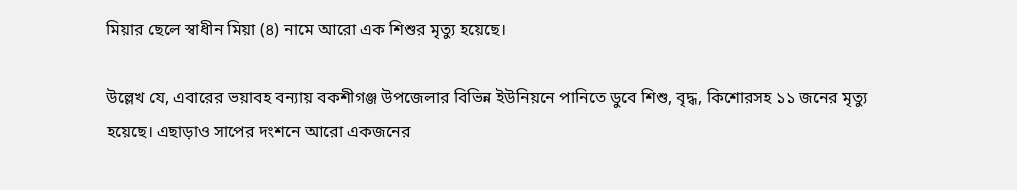মিয়ার ছেলে স্বাধীন মিয়া (৪) নামে আরো এক শিশুর মৃত্যু হয়েছে।

উল্লেখ যে, এবারের ভয়াবহ বন্যায় বকশীগঞ্জ উপজেলার বিভিন্ন ইউনিয়নে পানিতে ডুবে শিশু, বৃদ্ধ, কিশোরসহ ১১ জনের মৃত্যু হয়েছে। এছাড়াও সাপের দংশনে আরো একজনের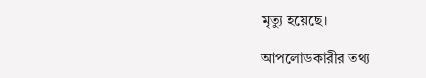মৃত্যু হয়েছে।

আপলোডকারীর তথ্য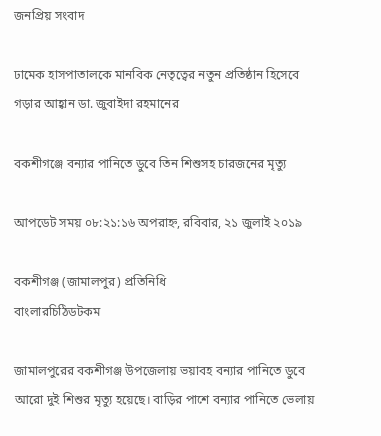জনপ্রিয় সংবাদ

ঢামেক হাসপাতালকে মানবিক নেতৃত্বের নতুন প্রতিষ্ঠান হিসেবে গড়ার আহ্বান ডা. জুবাইদা রহমানের

বকশীগঞ্জে বন্যার পানিতে ডুবে তিন শিশুসহ চারজনের মৃত্যু

আপডেট সময় ০৮:২১:১৬ অপরাহ্ন, রবিবার, ২১ জুলাই ২০১৯

বকশীগঞ্জ (জামালপুর) প্রতিনিধি
বাংলারচিঠিডটকম

জামালপুরের বকশীগঞ্জ উপজেলায় ভয়াবহ বন্যার পানিতে ডুবে আরো দুই শিশুর মৃত্যু হয়েছে। বাড়ির পাশে বন্যার পানিতে ভেলায়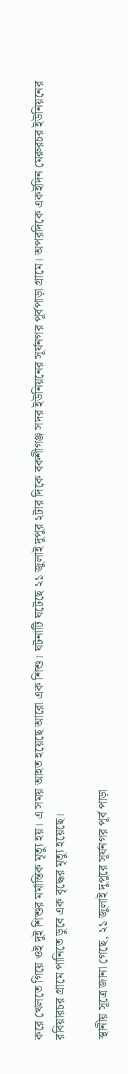করে খেলতে গিয়ে ওই দুই শিশুর মর্মান্তিক মৃত্যু হয়। এ সময় আহত হয়েছে আরো এক শিশু। ঘটনাটি ঘটেছে ২১ জুলাই দুপুর ২টার দিকে বকশীগঞ্জ সদর ইউনিয়নের সূর্যনগর পূর্বপাড়া গ্রামে। অপরদিকে একইদিন মেরুরচর ইউনিয়নের রবিয়ারচর গ্রামে পানিতে ডুবে এক বৃদ্ধের মৃত্যু হয়েছে।

স্থানীয় সূত্রে জানা গেছে, ২১ জুলাই দুপুরে সূর্যনগর পূর্ব পাড়া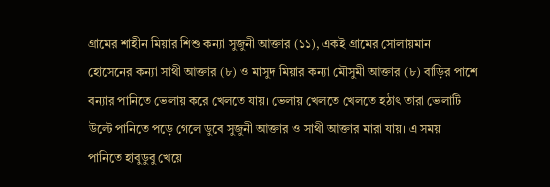গ্রামের শাহীন মিয়ার শিশু কন্যা সুজুনী আক্তার (১১), একই গ্রামের সোলায়মান হোসেনের কন্যা সাথী আক্তার (৮) ও মাসুদ মিয়ার কন্যা মৌসুমী আক্তার (৮) বাড়ির পাশে বন্যার পানিতে ভেলায় করে খেলতে যায়। ভেলায় খেলতে খেলতে হঠাৎ তারা ভেলাটি উল্টে পানিতে পড়ে গেলে ডুবে সুজুনী আক্তার ও সাথী আক্তার মারা যায়। এ সময় পানিতে হাবুডুবু খেয়ে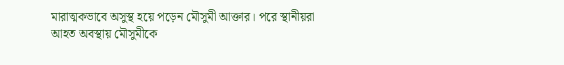মারাত্মকভাবে অসুস্থ হয়ে পড়েন মৌসুমী আক্তার। পরে স্থানীয়রা আহত অবস্থায় মৌসুমীকে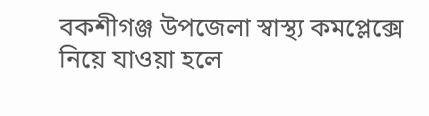বকশীগঞ্জ উপজেলা স্বাস্থ্য কমপ্লেক্সে নিয়ে যাওয়া হলে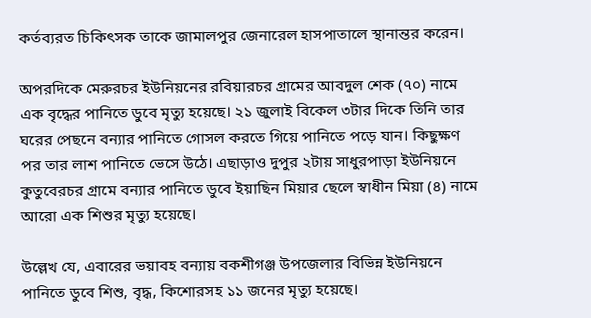কর্তব্যরত চিকিৎসক তাকে জামালপুর জেনারেল হাসপাতালে স্থানান্তর করেন।

অপরদিকে মেরুরচর ইউনিয়নের রবিয়ারচর গ্রামের আবদুল শেক (৭০) নামে এক বৃদ্ধের পানিতে ডুবে মৃত্যু হয়েছে। ২১ জুলাই বিকেল ৩টার দিকে তিনি তার ঘরের পেছনে বন্যার পানিতে গোসল করতে গিয়ে পানিতে পড়ে যান। কিছুক্ষণ পর তার লাশ পানিতে ভেসে উঠে। এছাড়াও দুপুর ২টায় সাধুরপাড়া ইউনিয়নে কুতুবেরচর গ্রামে বন্যার পানিতে ডুবে ইয়াছিন মিয়ার ছেলে স্বাধীন মিয়া (৪) নামে আরো এক শিশুর মৃত্যু হয়েছে।

উল্লেখ যে, এবারের ভয়াবহ বন্যায় বকশীগঞ্জ উপজেলার বিভিন্ন ইউনিয়নে পানিতে ডুবে শিশু, বৃদ্ধ, কিশোরসহ ১১ জনের মৃত্যু হয়েছে।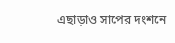এছাড়াও সাপের দংশনে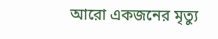আরো একজনের মৃত্যু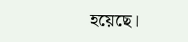হয়েছে।